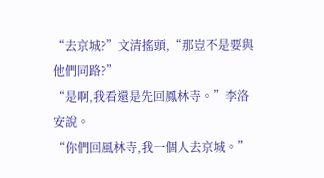“去京城?”文清搖頭,“那豈不是要與他們同路?”
“是啊,我看還是先回鳳林寺。”李洛安說。
“你們回風林寺,我一個人去京城。”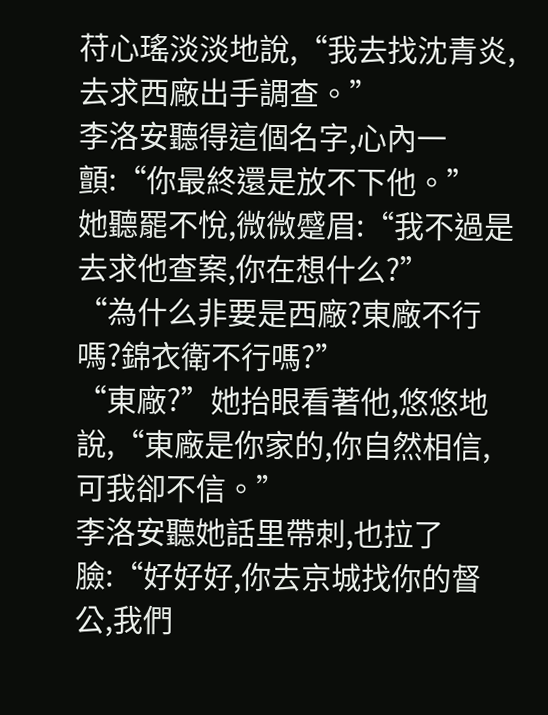苻心瑤淡淡地說,“我去找沈青炎,去求西廠出手調查。”
李洛安聽得這個名字,心內一顫:“你最終還是放不下他。”
她聽罷不悅,微微蹙眉:“我不過是去求他查案,你在想什么?”
“為什么非要是西廠?東廠不行嗎?錦衣衛不行嗎?”
“東廠?”她抬眼看著他,悠悠地說,“東廠是你家的,你自然相信,可我卻不信。”
李洛安聽她話里帶刺,也拉了臉:“好好好,你去京城找你的督公,我們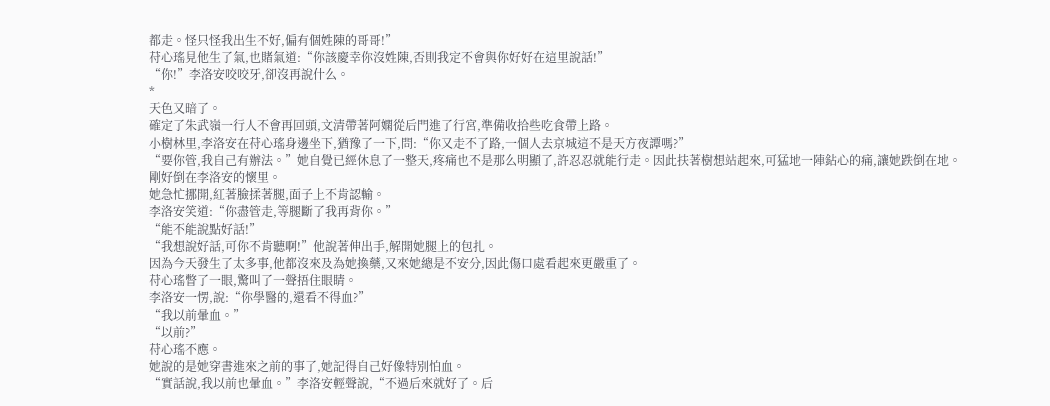都走。怪只怪我出生不好,偏有個姓陳的哥哥!”
苻心瑤見他生了氣,也賭氣道:“你該慶幸你沒姓陳,否則我定不會與你好好在這里說話!”
“你!”李洛安咬咬牙,卻沒再說什么。
*
天色又暗了。
確定了朱武嶺一行人不會再回頭,文清帶著阿嫻從后門進了行宮,準備收拾些吃食帶上路。
小樹林里,李洛安在苻心瑤身邊坐下,猶豫了一下,問:“你又走不了路,一個人去京城這不是天方夜譚嗎?”
“要你管,我自己有辦法。”她自覺已經休息了一整天,疼痛也不是那么明顯了,許忍忍就能行走。因此扶著樹想站起來,可猛地一陣鉆心的痛,讓她跌倒在地。
剛好倒在李洛安的懷里。
她急忙挪開,紅著臉揉著腿,面子上不肯認輸。
李洛安笑道:“你盡管走,等腿斷了我再背你。”
“能不能說點好話!”
“我想說好話,可你不肯聽啊!”他說著伸出手,解開她腿上的包扎。
因為今天發生了太多事,他都沒來及為她換藥,又來她總是不安分,因此傷口處看起來更嚴重了。
苻心瑤瞥了一眼,驚叫了一聲捂住眼睛。
李洛安一愣,說:“你學醫的,還看不得血?”
“我以前暈血。”
“以前?”
苻心瑤不應。
她說的是她穿書進來之前的事了,她記得自己好像特別怕血。
“實話說,我以前也暈血。”李洛安輕聲說,“不過后來就好了。后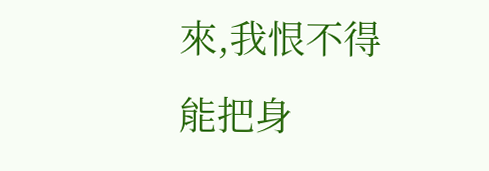來,我恨不得能把身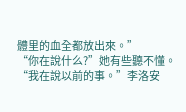體里的血全都放出來。”
“你在說什么?”她有些聽不懂。
“我在說以前的事。”李洛安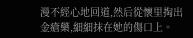漫不經心地回道,然后從懷里掏出金瘡藥,細細抹在她的傷口上。